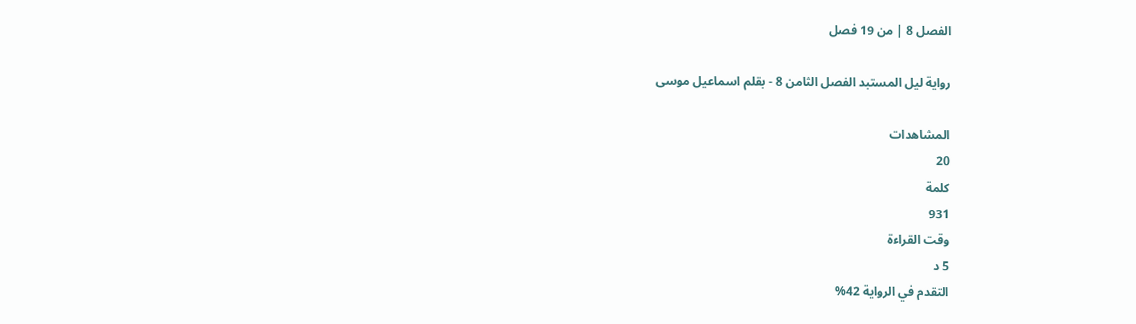الفصل 8 | من 19 فصل

رواية ليل المستبد الفصل الثامن 8 - بقلم اسماعيل موسى

المشاهدات
20
كلمة
931
وقت القراءة
5 د
التقدم في الرواية 42%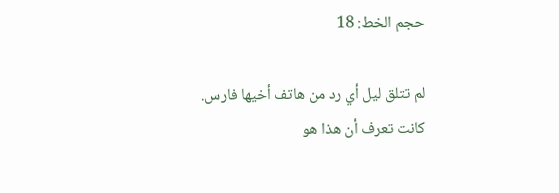حجم الخط: 18

لم تتلق ليل أي رد من هاتف أخيها فارس. كانت تعرف أن هذا هو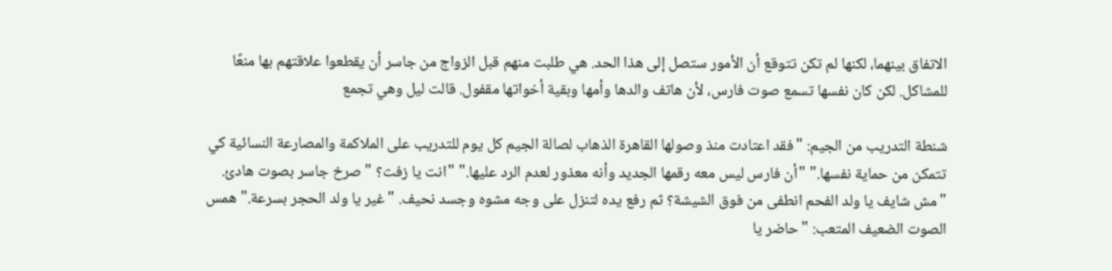الاتفاق بينهما، لكنها لم تكن تتوقع أن الأمور ستصل إلى هذا الحد. هي طلبت منهم قبل الزواج من جاسر أن يقطعوا علاقتهم بها منعًا للمشاكل. لكن كان نفسها تسمع صوت فارس، لأن هاتف والدها وأمها وبقية أخواتها مقفول. قالت ليل وهي تجمع

شنطة التدريب من الجيم: "فقد اعتادت منذ وصولها القاهرة الذهاب لصالة الجيم كل يوم للتدريب على الملاكمة والمصارعة النسائية كي تتمكن من حماية نفسها." "أن فارس ليس معه رقمها الجديد وأنه معذور لعدم الرد عليها." "انت يا زفت؟ " صرخ جاسر بصوت هادئ. "مش شايف يا ولد الفحم انطفى من فوق الشيشة؟ ثم رفع يده لتنزل على وجه مشوه وجسد نحيف. "غير يا ولد الحجر بسرعة." همس الصوت الضعيف المتعب: "حاضر يا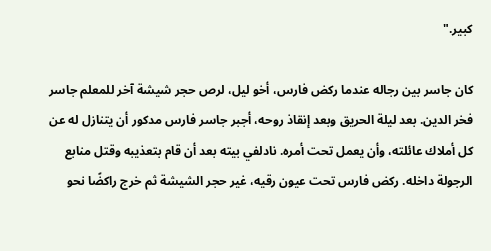كبير."

كان جاسر بين رجاله عندما ركض فارس، أخو ليل، لرص حجر شيشة آخر للمعلم جاسر فخر الدين. بعد ليلة الحريق وبعد إنقاذ روحه، أجبر جاسر فارس مدكور أن يتنازل له عن كل أملاك عائلته، وأن يعمل تحت أمره. نادلفي بيته بعد أن قام بتعذيبه وقتل منابع الرجولة داخله. ركض فارس تحت عيون رقيه، غير حجر الشيشة ثم خرج راكضًا نحو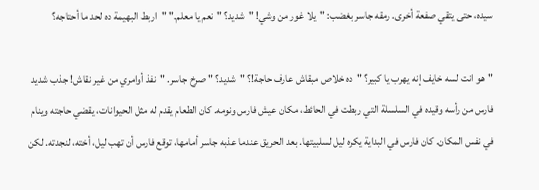سيده، حتى يتقي صفعة أخرى. رمقه جاسر بغضب: "يلا غور من وشي! "شديد؟ "نعم يا معلم." "اربط البهيمة ده لحد ما أحتاجه؟

"هو انت لسه خايف إنه يهرب يا كبير؟ "ده خلاص مبقاش عارف حاجة!؟ "شديد؟ " صرخ جاسر. "نفذ أوامري من غير نقاش! جذب شديد فارس من رأسه وقيده في السلسلة التي ربطت في الحائط، مكان عيش فارس ونومه. كان الطعام يقدم له مثل الحيوانات، يقضي حاجته وينام في نفس المكان. كان فارس في البداية يكره ليل لسلبيتها. بعد الحريق عندما عذبه جاسر أمامها، توقع فارس أن تهب ليل، أخته، لنجدته. لكن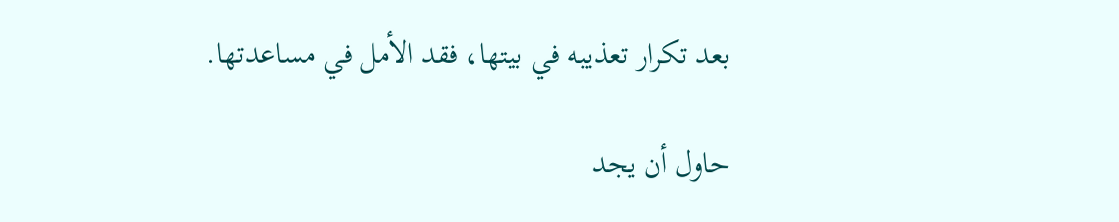بعد تكرار تعذيبه في بيتها، فقد الأمل في مساعدتها.

حاول أن يجد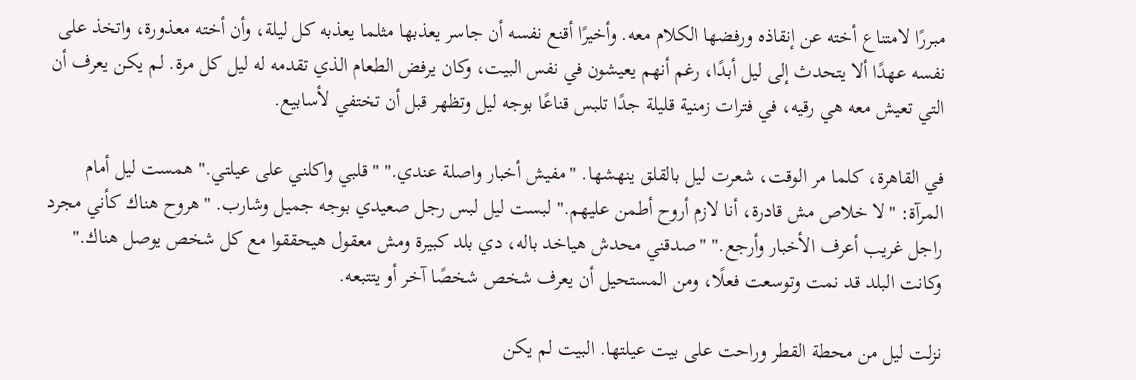مبررًا لامتناع أخته عن إنقاذه ورفضها الكلام معه. وأخيرًا أقنع نفسه أن جاسر يعذبها مثلما يعذبه كل ليلة، وأن أخته معذورة، واتخذ على نفسه عهدًا ألا يتحدث إلى ليل أبدًا، رغم أنهم يعيشون في نفس البيت، وكان يرفض الطعام الذي تقدمه له ليل كل مرة. لم يكن يعرف أن التي تعيش معه هي رقيه، في فترات زمنية قليلة جدًا تلبس قناعًا بوجه ليل وتظهر قبل أن تختفي لأسابيع.

في القاهرة، كلما مر الوقت، شعرت ليل بالقلق ينهشها. "مفيش أخبار واصلة عندي." "قلبي واكلني على عيلتي." همست ليل أمام المرآة: "لا خلاص مش قادرة، أنا لازم أروح أطمن عليهم." لبست ليل لبس رجل صعيدي بوجه جميل وشارب. "هروح هناك كأني مجرد راجل غريب أعرف الأخبار وأرجع." "صدقني محدش هياخد باله، دي بلد كبيرة ومش معقول هيحققوا مع كل شخص يوصل هناك." وكانت البلد قد نمت وتوسعت فعلًا، ومن المستحيل أن يعرف شخص شخصًا آخر أو يتتبعه.

نزلت ليل من محطة القطر وراحت على بيت عيلتها. البيت لم يكن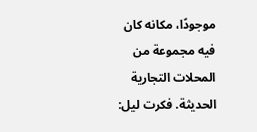موجودًا، مكانه كان فيه مجموعة من المحلات التجارية الحديثة. فكرت ليل: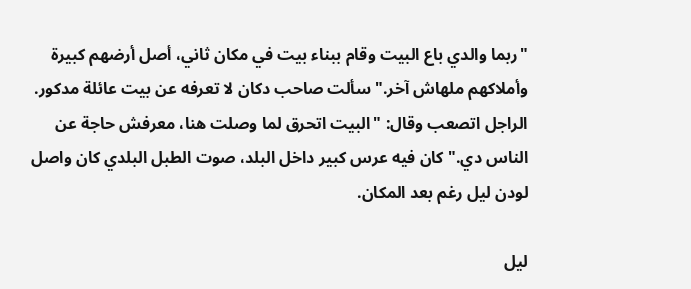"ربما والدي باع البيت وقام ببناء بيت في مكان ثاني، أصل أرضهم كبيرة وأملاكهم ملهاش آخر." سألت صاحب دكان لا تعرفه عن بيت عائلة مدكور. الراجل اتصعب وقال: "البيت اتحرق لما وصلت هنا، معرفش حاجة عن الناس دي." كان فيه عرس كبير داخل البلد، صوت الطبل البلدي كان واصل لودن ليل رغم بعد المكان.

ليل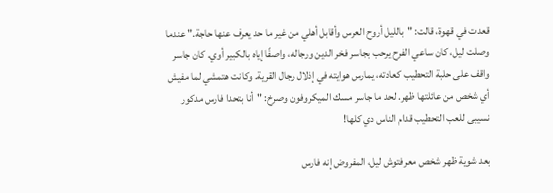قعدت في قهوة، قالت: "بالليل أروح العرس وأقابل أهلي من غير ما حد يعرف عنها حاجة." عندما وصلت ليل، كان ساعي الفرح يرحب بجاسر فخر الدين ورجاله، واصفًا إياه بالكبير أوي. كان جاسر واقف على حلبة التحطيب كعادته، يمارس هوايته في إذلال رجال القرية. وكانت هتمشي لما مفيش أي شخص من عائلتها ظهر. لحد ما جاسر مسك الميكروفون وصرخ: "أنا بتحدا فارس مدكور نسيبى للعب التحطيب قدام الناس دي كلها!

بعد شوية ظهر شخص معرفتوش ليل، المفروض إنه فارس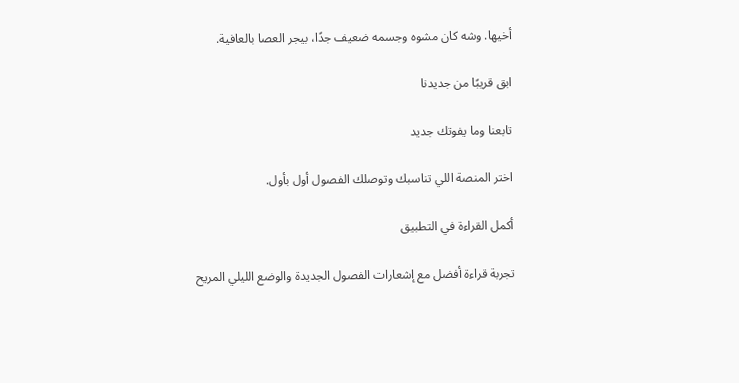أخيها. وشه كان مشوه وجسمه ضعيف جدًا، بيجر العصا بالعافية.

ابق قريبًا من جديدنا

تابعنا وما يفوتك جديد

اختر المنصة اللي تناسبك وتوصلك الفصول أول بأول.

أكمل القراءة في التطبيق

تجربة قراءة أفضل مع إشعارات الفصول الجديدة والوضع الليلي المريح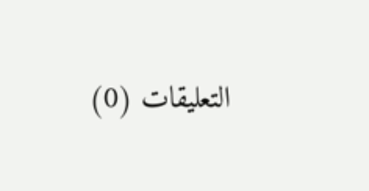التعليقات (0)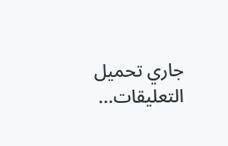جاري تحميل التعليقات...